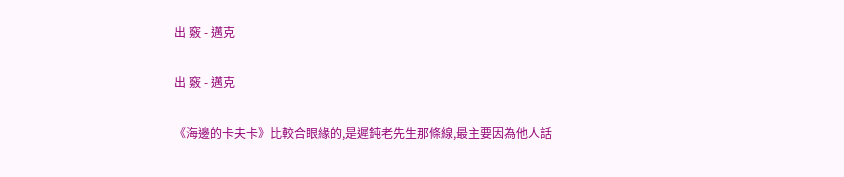出 竅 - 邁克

出 竅 - 邁克

《海邊的卡夫卡》比較合眼緣的,是遲鈍老先生那條線,最主要因為他人話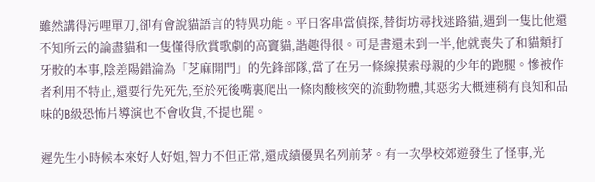雖然講得污哩單刀,卻有會說貓語言的特異功能。平日客串當偵探,替街坊尋找迷路貓,遇到一隻比他還不知所云的論盡貓和一隻懂得欣賞歌劇的高竇貓,諧趣得很。可是書還未到一半,他就喪失了和貓類打牙骹的本事,陰差陽錯淪為「芝麻開門」的先鋒部隊,當了在另一條線摸索母親的少年的跑腿。慘被作者利用不特止,還要行先死先,至於死後嘴裏爬出一條肉酸核突的流動物體,其惡劣大概連稍有良知和品味的B級恐怖片導演也不會收貨,不提也罷。

遲先生小時候本來好人好姐,智力不但正常,還成績優異名列前茅。有一次學校郊遊發生了怪事,光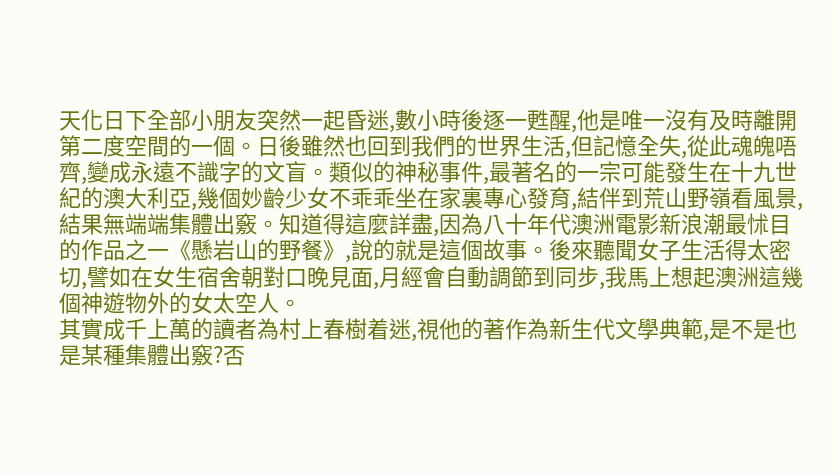天化日下全部小朋友突然一起昏迷,數小時後逐一甦醒,他是唯一沒有及時離開第二度空間的一個。日後雖然也回到我們的世界生活,但記憶全失,從此魂魄唔齊,變成永遠不識字的文盲。類似的神秘事件,最著名的一宗可能發生在十九世紀的澳大利亞,幾個妙齡少女不乖乖坐在家裏專心發育,結伴到荒山野嶺看風景,結果無端端集體出竅。知道得這麼詳盡,因為八十年代澳洲電影新浪潮最怵目的作品之一《懸岩山的野餐》,說的就是這個故事。後來聽聞女子生活得太密切,譬如在女生宿舍朝對口晚見面,月經會自動調節到同步,我馬上想起澳洲這幾個神遊物外的女太空人。
其實成千上萬的讀者為村上春樹着迷,視他的著作為新生代文學典範,是不是也是某種集體出竅?否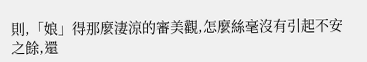則,「娘」得那麼淒涼的審美觀,怎麼絲毫沒有引起不安之餘,還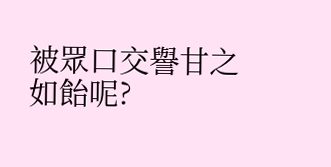被眾口交譽甘之如飴呢?